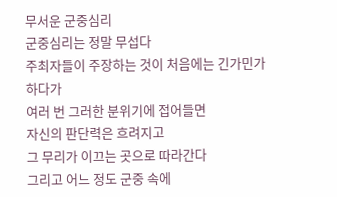무서운 군중심리
군중심리는 정말 무섭다
주최자들이 주장하는 것이 처음에는 긴가민가 하다가
여러 번 그러한 분위기에 접어들면
자신의 판단력은 흐려지고
그 무리가 이끄는 곳으로 따라간다
그리고 어느 정도 군중 속에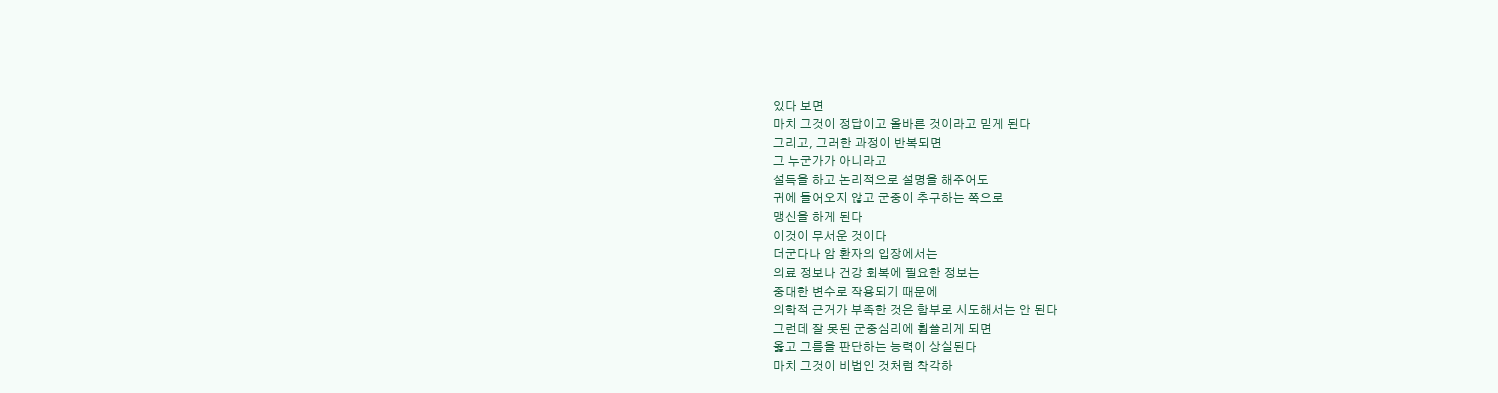있다 보면
마치 그것이 정답이고 올바른 것이라고 믿게 된다
그리고, 그러한 과정이 반복되면
그 누군가가 아니라고
설득을 하고 논리적으로 설명을 해주어도
귀에 들어오지 않고 군중이 추구하는 쪽으로
맹신을 하게 된다
이것이 무서운 것이다
더군다나 암 환자의 입장에서는
의료 정보나 건강 회복에 필요한 정보는
중대한 변수로 작용되기 때문에
의학적 근거가 부족한 것은 함부로 시도해서는 안 된다
그런데 잘 못된 군중심리에 휩쓸리게 되면
옳고 그름을 판단하는 능력이 상실된다
마치 그것이 비법인 것처럼 착각하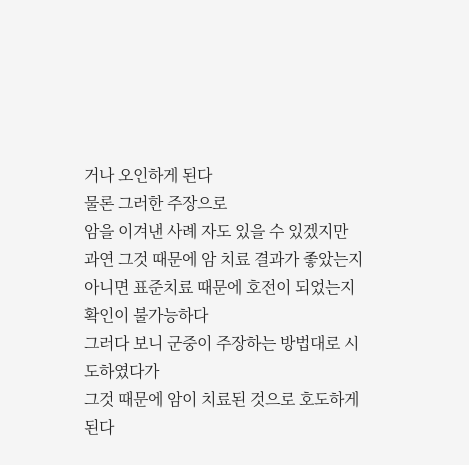거나 오인하게 된다
물론 그러한 주장으로
암을 이겨낸 사례 자도 있을 수 있겠지만
과연 그것 때문에 암 치료 결과가 좋았는지
아니면 표준치료 때문에 호전이 되었는지 확인이 불가능하다
그러다 보니 군중이 주장하는 방법대로 시도하였다가
그것 때문에 암이 치료된 것으로 호도하게 된다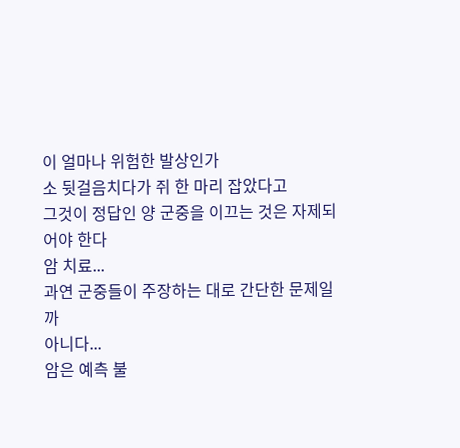이 얼마나 위험한 발상인가
소 뒷걸음치다가 쥐 한 마리 잡았다고
그것이 정답인 양 군중을 이끄는 것은 자제되어야 한다
암 치료...
과연 군중들이 주장하는 대로 간단한 문제일까
아니다...
암은 예측 불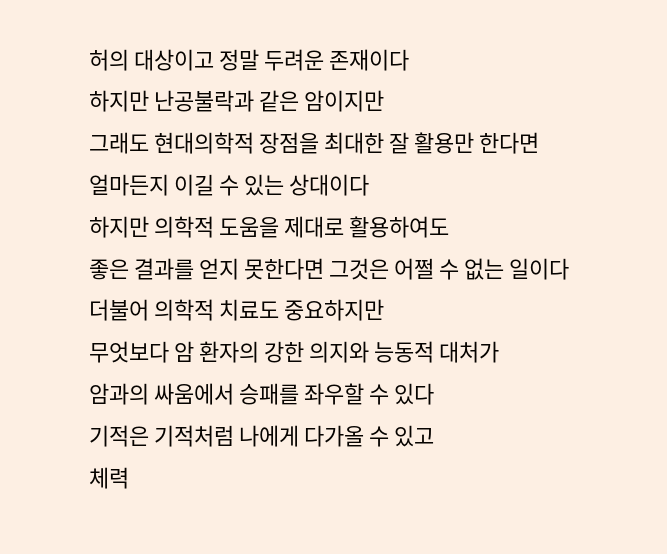허의 대상이고 정말 두려운 존재이다
하지만 난공불락과 같은 암이지만
그래도 현대의학적 장점을 최대한 잘 활용만 한다면
얼마든지 이길 수 있는 상대이다
하지만 의학적 도움을 제대로 활용하여도
좋은 결과를 얻지 못한다면 그것은 어쩔 수 없는 일이다
더불어 의학적 치료도 중요하지만
무엇보다 암 환자의 강한 의지와 능동적 대처가
암과의 싸움에서 승패를 좌우할 수 있다
기적은 기적처럼 나에게 다가올 수 있고
체력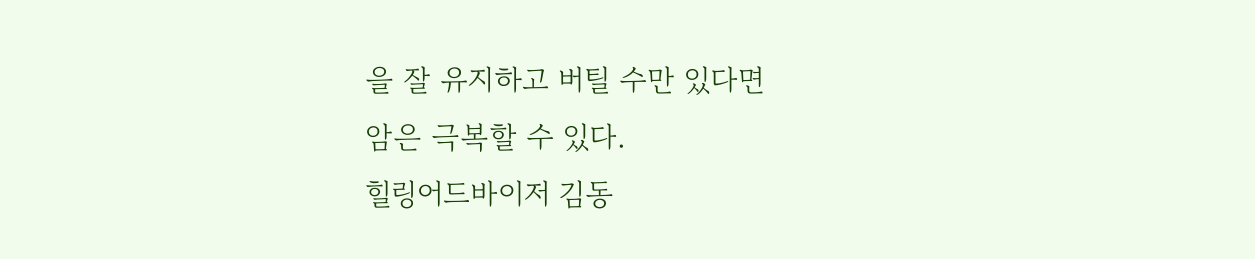을 잘 유지하고 버틸 수만 있다면
암은 극복할 수 있다.
힐링어드바이저 김동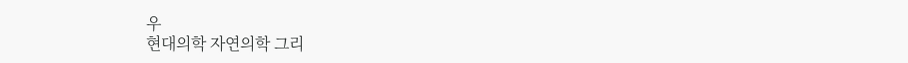우
현대의학 자연의학 그리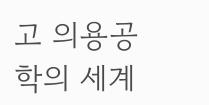고 의용공학의 세계